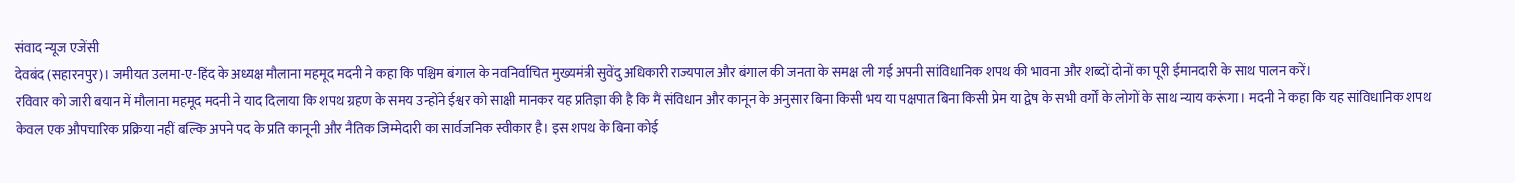संवाद न्यूज एजेंसी
देवबंद (सहारनपुर)। जमीयत उलमा-ए-हिंद के अध्यक्ष मौलाना महमूद मदनी ने कहा कि पश्चिम बंगाल के नवनिर्वाचित मुख्यमंत्री सुवेंदु अधिकारी राज्यपाल और बंगाल की जनता के समक्ष ली गई अपनी सांविधानिक शपथ की भावना और शब्दों दोनों का पूरी ईमानदारी के साथ पालन करें।
रविवार को जारी बयान में मौलाना महमूद मदनी ने याद दिलाया कि शपथ ग्रहण के समय उन्होंने ईश्वर को साक्षी मानकर यह प्रतिज्ञा की है कि मैं संविधान और कानून के अनुसार बिना किसी भय या पक्षपात बिना किसी प्रेम या द्वेष के सभी वर्गों के लोगों के साथ न्याय करूंगा। मदनी ने कहा कि यह सांविधानिक शपथ केवल एक औपचारिक प्रक्रिया नहीं बल्कि अपने पद के प्रति कानूनी और नैतिक जिम्मेदारी का सार्वजनिक स्वीकार है। इस शपथ के बिना कोई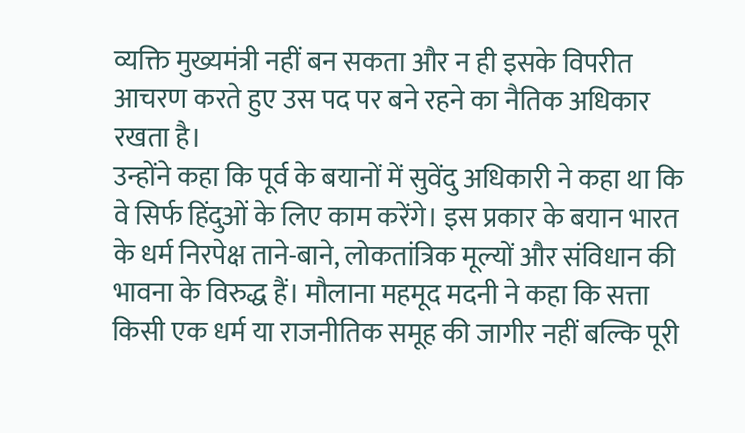व्यक्ति मुख्यमंत्री नहीं बन सकता और न ही इसके विपरीत आचरण करते हुए उस पद पर बने रहने का नैतिक अधिकार रखता है।
उन्होंने कहा कि पूर्व के बयानों में सुवेंदु अधिकारी ने कहा था कि वे सिर्फ हिंदुओं के लिए काम करेंगे। इस प्रकार के बयान भारत के धर्म निरपेक्ष ताने-बाने, लोकतांत्रिक मूल्यों और संविधान की भावना के विरुद्ध हैं। मौलाना महमूद मदनी ने कहा कि सत्ता किसी एक धर्म या राजनीतिक समूह की जागीर नहीं बल्कि पूरी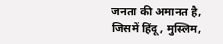जनता की अमानत है, जिसमें हिंदू, मुस्लिम,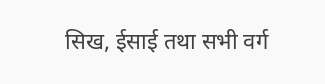सिख, ईसाई तथा सभी वर्ग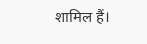शामिल हैं।